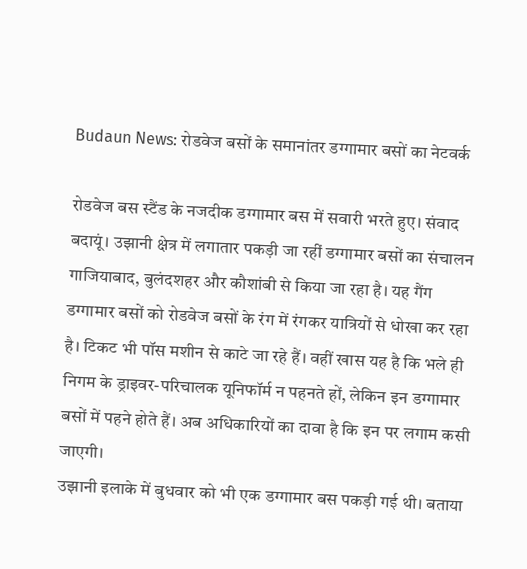Budaun News: रोडवेज बसों के समानांतर डग्गामार बसों का नेटवर्क

रोडवेज बस स्टैंड के नजदीक डग्गामार बस में सवारी भरते हुए। संवाद
बदायूं। उझानी क्षेत्र में लगातार पकड़ी जा रहीं डग्गामार बसों का संचालन गाजियाबाद, बुलंदशहर और कौशांबी से किया जा रहा है। यह गैंग डग्गामार बसों को रोडवेज बसों के रंग में रंगकर यात्रियों से धोखा कर रहा है। टिकट भी पॉस मशीन से काटे जा रहे हैं। वहीं खास यह है कि भले ही निगम के ड्राइवर-परिचालक यूनिफॉर्म न पहनते हों, लेकिन इन डग्गामार बसों में पहने होते हैं। अब अधिकारियों का दावा है कि इन पर लगाम कसी जाएगी।
उझानी इलाके में बुधवार को भी एक डग्गामार बस पकड़ी गई थी। बताया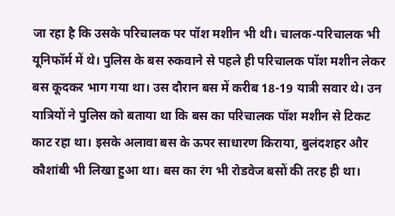जा रहा है कि उसके परिचालक पर पॉश मशीन भी थी। चालक-परिचालक भी यूनिफॉर्म में थे। पुलिस के बस रुकवाने से पहले ही परिचालक पॉश मशीन लेकर बस कूदकर भाग गया था। उस दौरान बस में करीब 18-19 यात्री सवार थे। उन यात्रियों ने पुलिस को बताया था कि बस का परिचालक पॉश मशीन से टिकट काट रहा था। इसके अलावा बस के ऊपर साधारण किराया, बुलंदशहर और कौशांबी भी लिखा हुआ था। बस का रंग भी रोडवेज बसों की तरह ही था।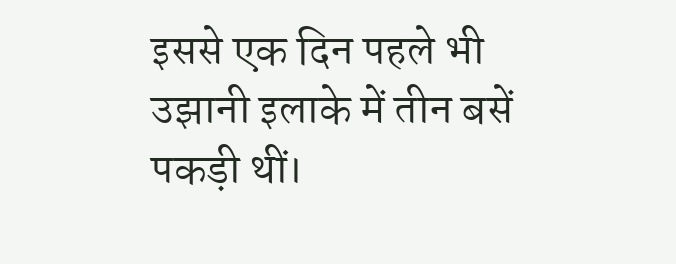इससे एक दिन पहले भी उझानी इलाके में तीन बसें पकड़ी थीं।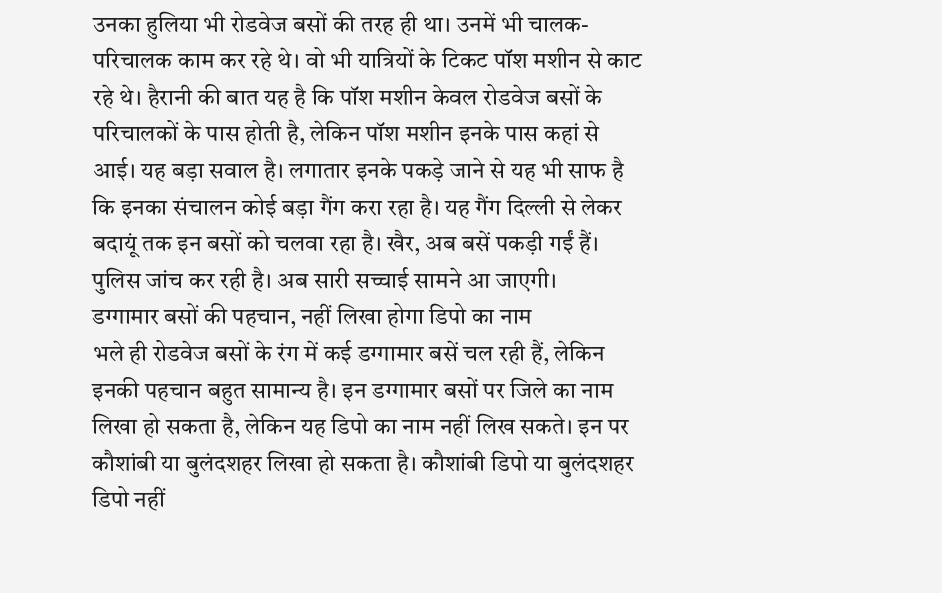उनका हुलिया भी रोडवेज बसों की तरह ही था। उनमें भी चालक-परिचालक काम कर रहे थे। वो भी यात्रियों के टिकट पॉश मशीन से काट रहे थे। हैरानी की बात यह है कि पॉश मशीन केवल रोडवेज बसों के परिचालकों के पास होती है, लेकिन पॉश मशीन इनके पास कहां से आई। यह बड़ा सवाल है। लगातार इनके पकड़े जाने से यह भी साफ है कि इनका संचालन कोई बड़ा गैंग करा रहा है। यह गैंग दिल्ली से लेकर बदायूं तक इन बसों को चलवा रहा है। खैर, अब बसें पकड़ी गईं हैं। पुलिस जांच कर रही है। अब सारी सच्चाई सामने आ जाएगी।
डग्गामार बसों की पहचान, नहीं लिखा होगा डिपो का नाम
भले ही रोडवेज बसों के रंग में कई डग्गामार बसें चल रही हैं, लेकिन इनकी पहचान बहुत सामान्य है। इन डग्गामार बसों पर जिले का नाम लिखा हो सकता है, लेकिन यह डिपो का नाम नहीं लिख सकते। इन पर कौशांबी या बुलंदशहर लिखा हो सकता है। कौशांबी डिपो या बुलंदशहर डिपो नहीं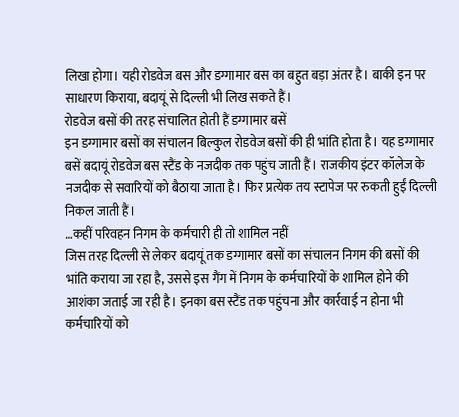लिखा होगा। यही रोडवेज बस और डग्गामार बस का बहुत बड़ा अंतर है। बाकी इन पर साधारण किराया, बदायूं से दिल्ली भी लिख सकते हैं।
रोडवेज बसों की तरह संचालित होती हैं डग्गामार बसें
इन डग्गामार बसों का संचालन बिल्कुल रोडवेज बसों की ही भांति होता है। यह डग्गामार बसें बदायूं रोडवेज बस स्टैंड के नजदीक तक पहुंच जाती हैं। राजकीय इंटर कॉलेज के नजदीक से सवारियों को बैठाया जाता है। फिर प्रत्येक तय स्टापेज पर रुकती हुईं दिल्ली निकल जाती हैं।
…कहीं परिवहन निगम के कर्मचारी ही तो शामिल नहीं
जिस तरह दिल्ली से लेकर बदायूं तक डग्गामार बसों का संचालन निगम की बसों की भांति कराया जा रहा है, उससे इस गैंग में निगम के कर्मचारियों के शामिल होने की आशंका जताई जा रही है। इनका बस स्टैंड तक पहुंचना और कार्रवाई न होना भी कर्मचारियों को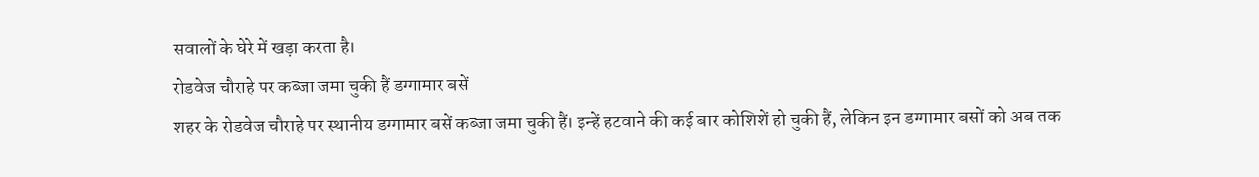सवालों के घेरे में खड़ा करता है।
रोडवेज चौराहे पर कब्जा जमा चुकी हैं डग्गामार बसें
शहर के रोडवेज चौराहे पर स्थानीय डग्गामार बसें कब्जा जमा चुकी हैं। इन्हें हटवाने की कई बार कोशिशें हो चुकी हैं, लेकिन इन डग्गामार बसों को अब तक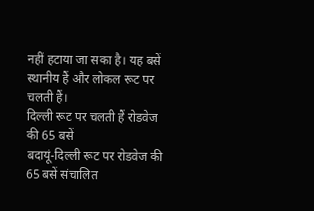नहीं हटाया जा सका है। यह बसें स्थानीय हैं और लोकल रूट पर चलती हैं।
दिल्ली रूट पर चलती हैं रोडवेज की 65 बसें
बदायूं-दिल्ली रूट पर रोडवेज की 65 बसें संचालित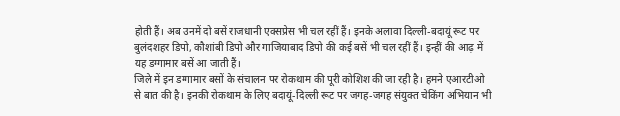होती हैं। अब उनमें दो बसें राजधानी एक्सप्रेस भी चल रहीं हैं। इनके अलावा दिल्ली-बदायूं रूट पर बुलंदशहर डिपो, कौशांबी डिपो और गाजियाबाद डिपो की कई बसें भी चल रहीं हैं। इन्हीं की आढ़ में यह डग्गामार बसें आ जाती हैं।
जिले में इन डग्गामार बसों के संचालन पर रोकथाम की पूरी कोशिश की जा रही है। हमने एआरटीओ से बात की है। इनकी रोकथाम के लिए बदायूं-दिल्ली रूट पर जगह-जगह संयुक्त चेकिंग अभियान भी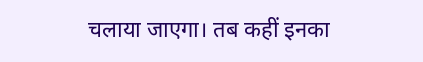चलाया जाएगा। तब कहीं इनका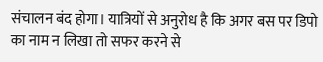संचालन बंद होगा। यात्रियों से अनुरोध है कि अगर बस पर डिपो का नाम न लिखा तो सफर करने से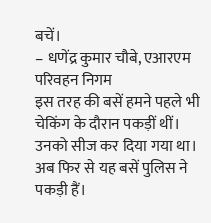बचें।
– धणेंद्र कुमार चौबे, एआरएम परिवहन निगम
इस तरह की बसें हमने पहले भी चेकिंग के दौरान पकड़ीं थीं। उनको सीज कर दिया गया था। अब फिर से यह बसें पुलिस ने पकड़ी हैं।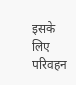इसके लिए परिवहन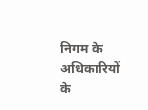निगम के अधिकारियों के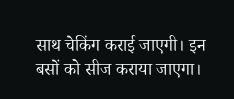साथ चेकिंग कराई जाएगी। इन बसों को सीज कराया जाएगा।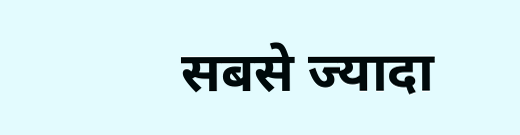सबसे ज्यादा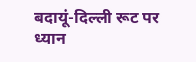बदायूं-दिल्ली रूट पर ध्यान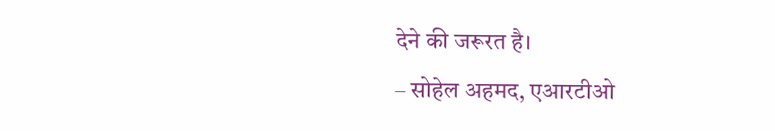देने की जरूरत है।
– सोहेल अहमद, एआरटीओ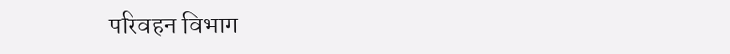परिवहन विभाग